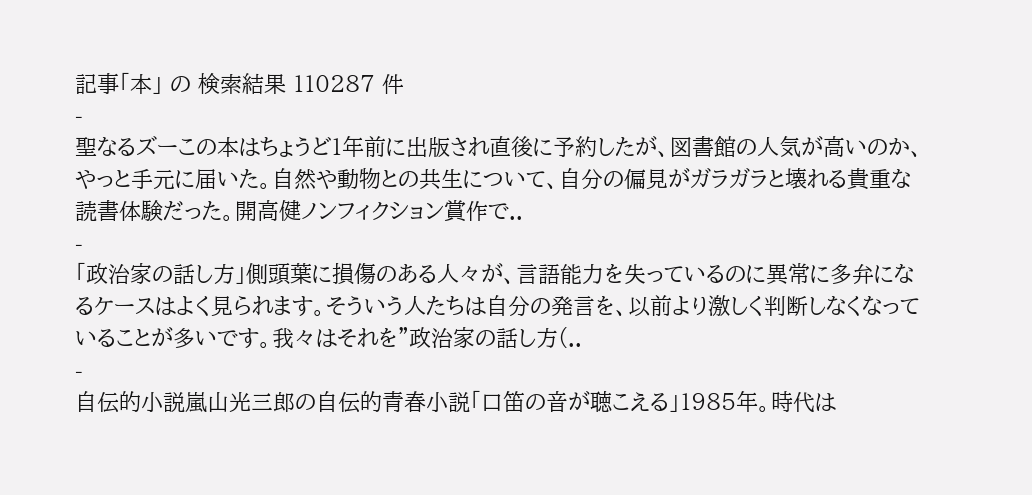記事「本」 の 検索結果 110287 件
-
聖なるズーこの本はちょうど1年前に出版され直後に予約したが、図書館の人気が高いのか、やっと手元に届いた。自然や動物との共生について、自分の偏見がガラガラと壊れる貴重な読書体験だった。開高健ノンフィクション賞作で..
-
「政治家の話し方」側頭葉に損傷のある人々が、言語能力を失っているのに異常に多弁になるケースはよく見られます。そういう人たちは自分の発言を、以前より激しく判断しなくなっていることが多いです。我々はそれを”政治家の話し方(..
-
自伝的小説嵐山光三郎の自伝的青春小説「口笛の音が聴こえる」1985年。時代は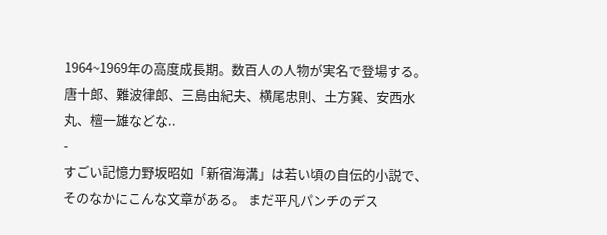1964~1969年の高度成長期。数百人の人物が実名で登場する。唐十郎、難波律郎、三島由紀夫、横尾忠則、土方巽、安西水丸、檀一雄などな..
-
すごい記憶力野坂昭如「新宿海溝」は若い頃の自伝的小説で、そのなかにこんな文章がある。 まだ平凡パンチのデス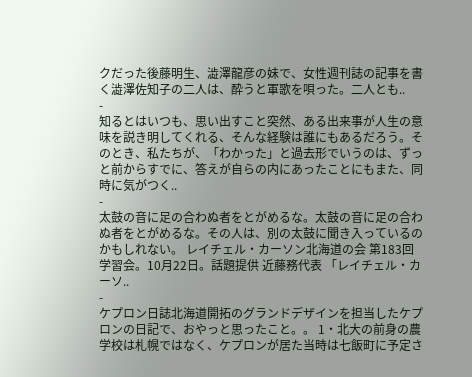クだった後藤明生、澁澤龍彦の妹で、女性週刊誌の記事を書く澁澤佐知子の二人は、酔うと軍歌を唄った。二人とも..
-
知るとはいつも、思い出すこと突然、ある出来事が人生の意味を説き明してくれる、そんな経験は誰にもあるだろう。そのとき、私たちが、「わかった」と過去形でいうのは、ずっと前からすでに、答えが自らの内にあったことにもまた、同時に気がつく..
-
太鼓の音に足の合わぬ者をとがめるな。太鼓の音に足の合わぬ者をとがめるな。その人は、別の太鼓に聞き入っているのかもしれない。 レイチェル・カーソン北海道の会 第183回学習会。10月22日。話題提供 近藤務代表 「レイチェル・カーソ..
-
ケプロン日誌北海道開拓のグランドデザインを担当したケプロンの日記で、おやっと思ったこと。。 1・北大の前身の農学校は札幌ではなく、ケプロンが居た当時は七飯町に予定さ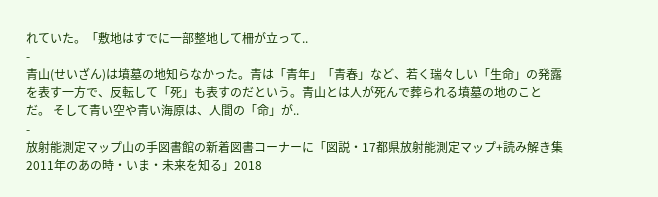れていた。「敷地はすでに一部整地して柵が立って..
-
青山(せいざん)は墳墓の地知らなかった。青は「青年」「青春」など、若く瑞々しい「生命」の発露を表す一方で、反転して「死」も表すのだという。青山とは人が死んで葬られる墳墓の地のことだ。 そして青い空や青い海原は、人間の「命」が..
-
放射能測定マップ山の手図書館の新着図書コーナーに「図説・17都県放射能測定マップ+読み解き集 2011年のあの時・いま・未来を知る」2018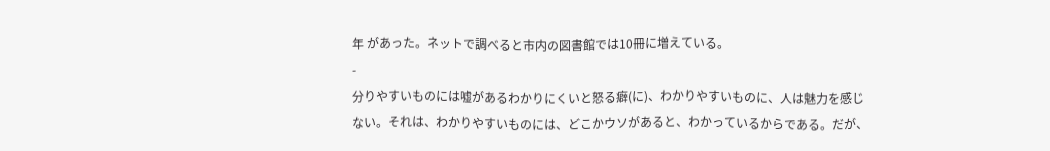年 があった。ネットで調べると市内の図書館では10冊に増えている。
-
分りやすいものには嘘があるわかりにくいと怒る癖(に)、わかりやすいものに、人は魅力を感じない。それは、わかりやすいものには、どこかウソがあると、わかっているからである。だが、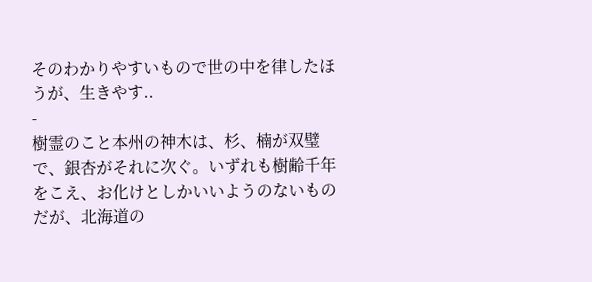そのわかりやすいもので世の中を律したほうが、生きやす..
-
樹霊のこと本州の神木は、杉、楠が双璧で、銀杏がそれに次ぐ。いずれも樹齢千年をこえ、お化けとしかいいようのないものだが、北海道の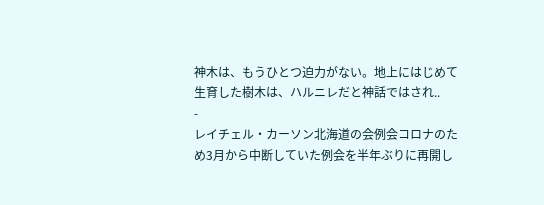神木は、もうひとつ迫力がない。地上にはじめて生育した樹木は、ハルニレだと神話ではされ..
-
レイチェル・カーソン北海道の会例会コロナのため3月から中断していた例会を半年ぶりに再開し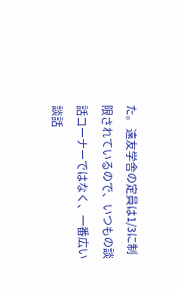た。 遠友学舎の定員は1/3に制限されているので、いつもの談話コーナーではなく、一番広い談話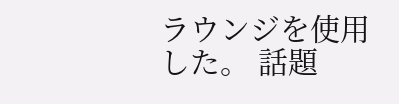ラウンジを使用した。 話題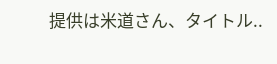提供は米道さん、タイトル..